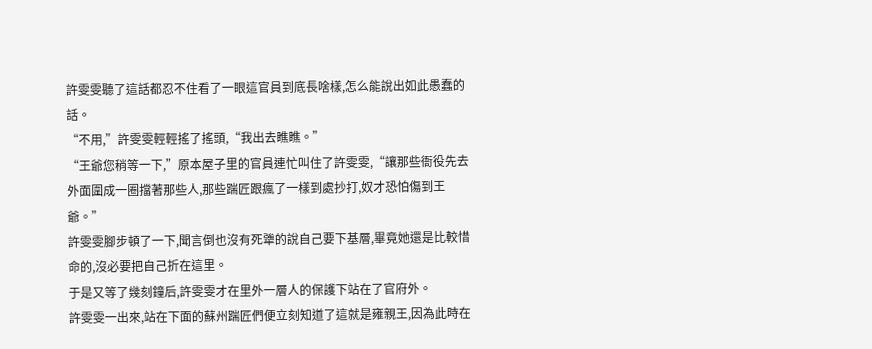許雯雯聽了這話都忍不住看了一眼這官員到底長啥樣,怎么能說出如此愚蠢的話。
“不用,”許雯雯輕輕搖了搖頭,“我出去瞧瞧。”
“王爺您稍等一下,”原本屋子里的官員連忙叫住了許雯雯,“讓那些衙役先去外面圍成一圈擋著那些人,那些踹匠跟瘋了一樣到處抄打,奴才恐怕傷到王爺。”
許雯雯腳步頓了一下,聞言倒也沒有死犟的說自己要下基層,畢竟她還是比較惜命的,沒必要把自己折在這里。
于是又等了幾刻鐘后,許雯雯才在里外一層人的保護下站在了官府外。
許雯雯一出來,站在下面的蘇州踹匠們便立刻知道了這就是雍親王,因為此時在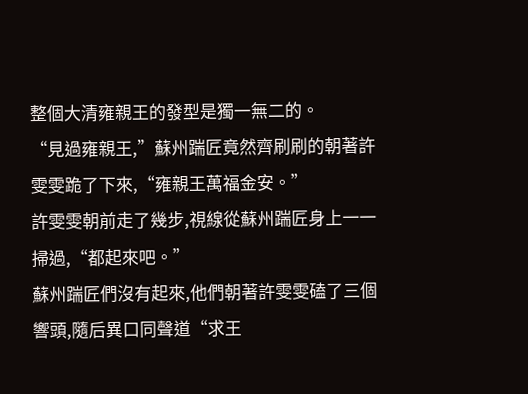整個大清雍親王的發型是獨一無二的。
“見過雍親王,”蘇州踹匠竟然齊刷刷的朝著許雯雯跪了下來,“雍親王萬福金安。”
許雯雯朝前走了幾步,視線從蘇州踹匠身上一一掃過,“都起來吧。”
蘇州踹匠們沒有起來,他們朝著許雯雯磕了三個響頭,隨后異口同聲道“求王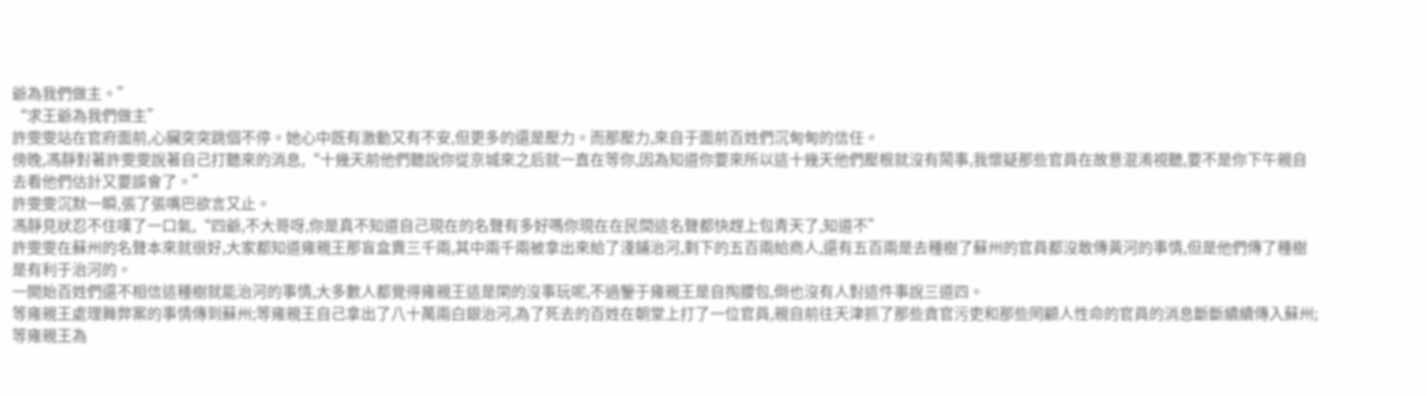爺為我們做主。”
“求王爺為我們做主”
許雯雯站在官府面前,心臟突突跳個不停。她心中既有激動又有不安,但更多的還是壓力。而那壓力,來自于面前百姓們沉甸甸的信任。
傍晚,馮靜對著許雯雯說著自己打聽來的消息,“十幾天前他們聽說你從京城來之后就一直在等你,因為知道你要來所以這十幾天他們壓根就沒有鬧事,我懷疑那些官員在故意混淆視聽,要不是你下午親自去看他們估計又要誤會了。”
許雯雯沉默一瞬,張了張嘴巴欲言又止。
馮靜見狀忍不住嘆了一口氣,“四爺,不大哥呀,你是真不知道自己現在的名聲有多好嗎你現在在民間這名聲都快趕上包青天了,知道不”
許雯雯在蘇州的名聲本來就很好,大家都知道雍親王那盲盒賣三千兩,其中兩千兩被拿出來給了淺鋪治河,剩下的五百兩給商人,還有五百兩是去種樹了蘇州的官員都沒敢傳黃河的事情,但是他們傳了種樹是有利于治河的。
一開始百姓們還不相信這種樹就能治河的事情,大多數人都覺得雍親王這是閑的沒事玩呢,不過鑒于雍親王是自掏腰包,倒也沒有人對這件事說三道四。
等雍親王處理舞弊案的事情傳到蘇州;等雍親王自己拿出了八十萬兩白銀治河,為了死去的百姓在朝堂上打了一位官員,親自前往天津抓了那些貪官污吏和那些罔顧人性命的官員的消息斷斷續續傳入蘇州;等雍親王為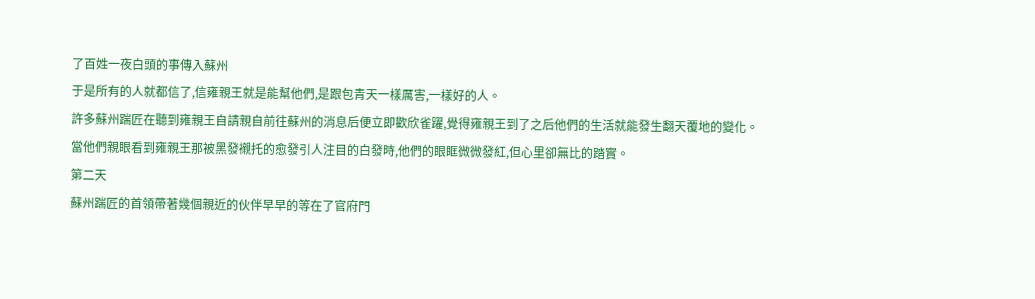了百姓一夜白頭的事傳入蘇州
于是所有的人就都信了,信雍親王就是能幫他們,是跟包青天一樣厲害,一樣好的人。
許多蘇州踹匠在聽到雍親王自請親自前往蘇州的消息后便立即歡欣雀躍,覺得雍親王到了之后他們的生活就能發生翻天覆地的變化。
當他們親眼看到雍親王那被黑發襯托的愈發引人注目的白發時,他們的眼眶微微發紅,但心里卻無比的踏實。
第二天
蘇州踹匠的首領帶著幾個親近的伙伴早早的等在了官府門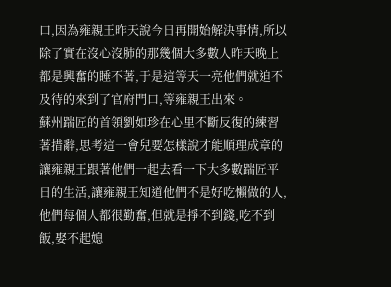口,因為雍親王昨天說今日再開始解決事情,所以除了實在沒心沒肺的那幾個大多數人昨天晚上都是興奮的睡不著,于是這等天一亮他們就迫不及待的來到了官府門口,等雍親王出來。
蘇州踹匠的首領劉如珍在心里不斷反復的練習著措辭,思考這一會兒要怎樣說才能順理成章的讓雍親王跟著他們一起去看一下大多數踹匠平日的生活,讓雍親王知道他們不是好吃懶做的人,他們每個人都很勤奮,但就是掙不到錢,吃不到飯,娶不起媳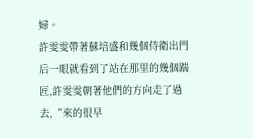婦。
許雯雯帶著蘇培盛和幾個侍衛出門后一眼就看到了站在那里的幾個踹匠,許雯雯朝著他們的方向走了過去,“來的很早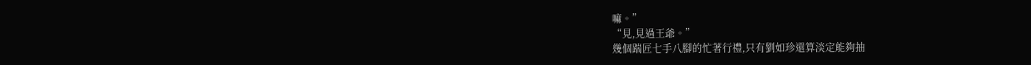嘛。”
“見,見過王爺。”
幾個踹匠七手八腳的忙著行禮,只有劉如珍還算淡定能夠抽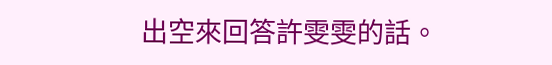出空來回答許雯雯的話。